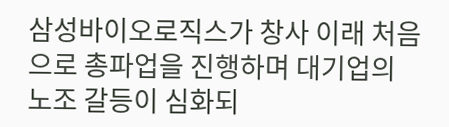삼성바이오로직스가 창사 이래 처음으로 총파업을 진행하며 대기업의 노조 갈등이 심화되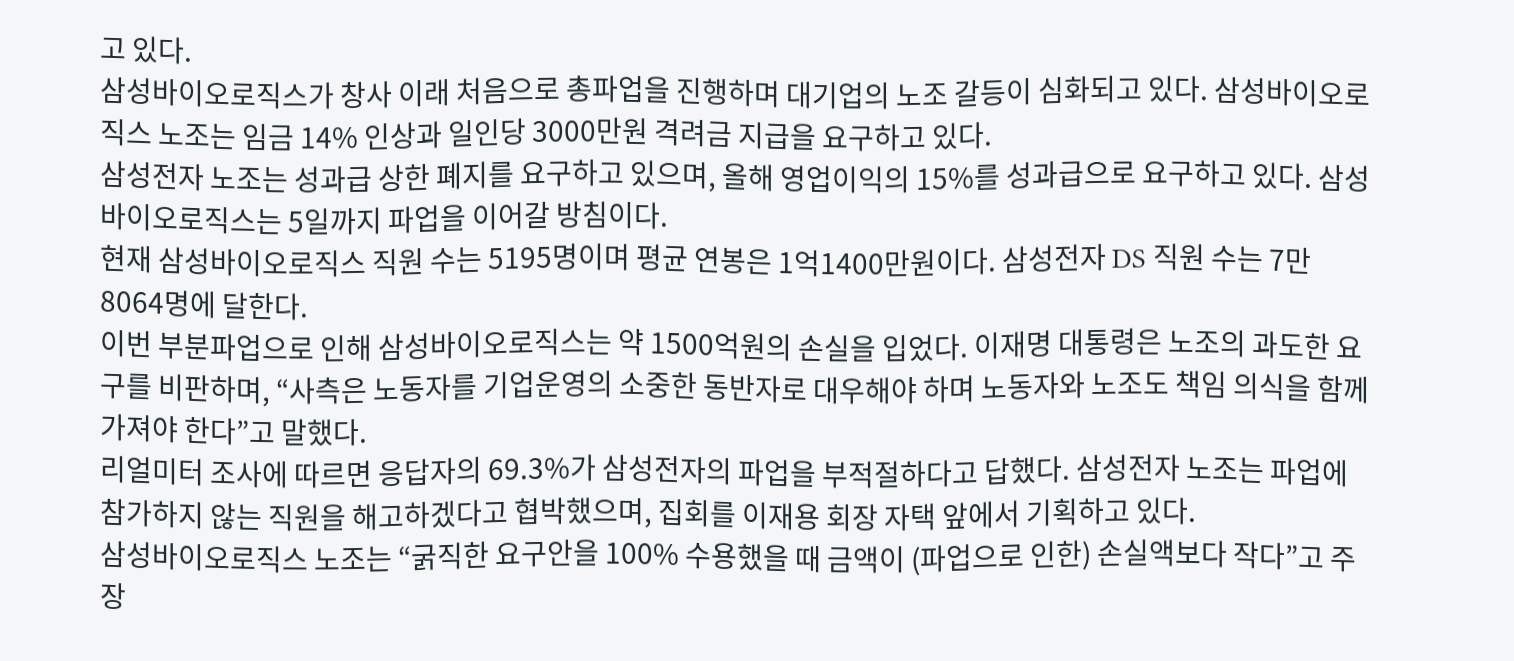고 있다.
삼성바이오로직스가 창사 이래 처음으로 총파업을 진행하며 대기업의 노조 갈등이 심화되고 있다. 삼성바이오로직스 노조는 임금 14% 인상과 일인당 3000만원 격려금 지급을 요구하고 있다.
삼성전자 노조는 성과급 상한 폐지를 요구하고 있으며, 올해 영업이익의 15%를 성과급으로 요구하고 있다. 삼성바이오로직스는 5일까지 파업을 이어갈 방침이다.
현재 삼성바이오로직스 직원 수는 5195명이며 평균 연봉은 1억1400만원이다. 삼성전자 DS 직원 수는 7만8064명에 달한다.
이번 부분파업으로 인해 삼성바이오로직스는 약 1500억원의 손실을 입었다. 이재명 대통령은 노조의 과도한 요구를 비판하며, “사측은 노동자를 기업운영의 소중한 동반자로 대우해야 하며 노동자와 노조도 책임 의식을 함께 가져야 한다”고 말했다.
리얼미터 조사에 따르면 응답자의 69.3%가 삼성전자의 파업을 부적절하다고 답했다. 삼성전자 노조는 파업에 참가하지 않는 직원을 해고하겠다고 협박했으며, 집회를 이재용 회장 자택 앞에서 기획하고 있다.
삼성바이오로직스 노조는 “굵직한 요구안을 100% 수용했을 때 금액이 (파업으로 인한) 손실액보다 작다”고 주장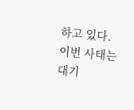하고 있다. 이번 사태는 대기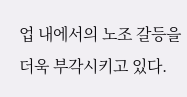업 내에서의 노조 갈등을 더욱 부각시키고 있다.